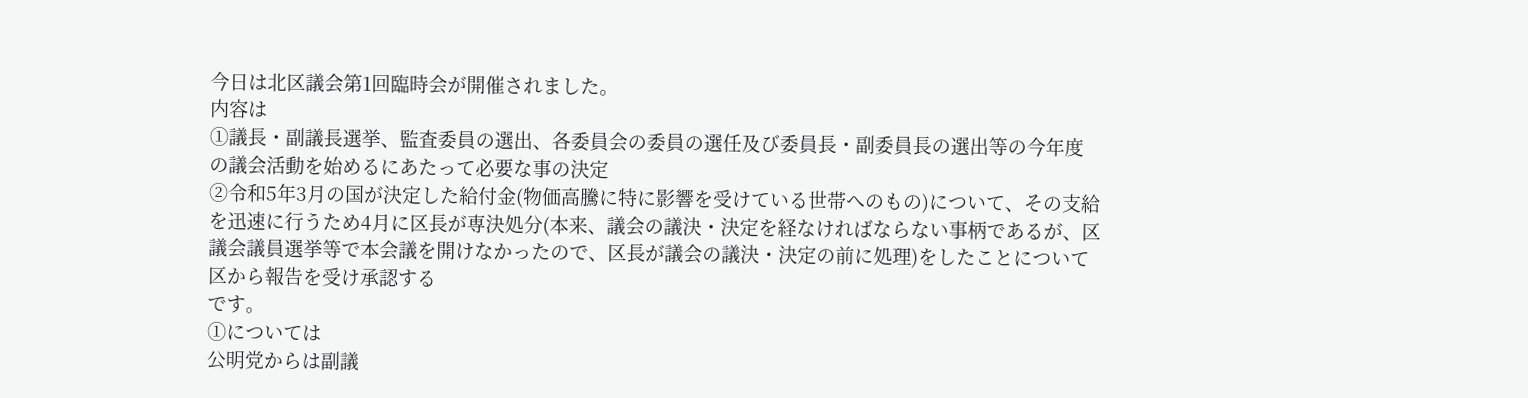今日は北区議会第1回臨時会が開催されました。
内容は
①議長・副議長選挙、監査委員の選出、各委員会の委員の選任及び委員長・副委員長の選出等の今年度の議会活動を始めるにあたって必要な事の決定
②令和5年3月の国が決定した給付金(物価高騰に特に影響を受けている世帯へのもの)について、その支給を迅速に行うため4月に区長が専決処分(本来、議会の議決・決定を経なければならない事柄であるが、区議会議員選挙等で本会議を開けなかったので、区長が議会の議決・決定の前に処理)をしたことについて区から報告を受け承認する
です。
①については
公明党からは副議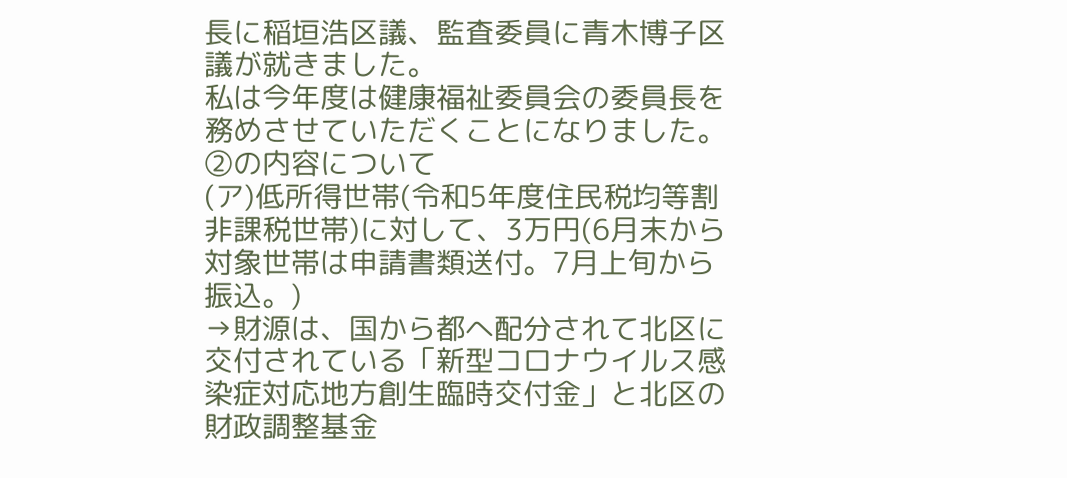長に稲垣浩区議、監査委員に青木博子区議が就きました。
私は今年度は健康福祉委員会の委員長を務めさせていただくことになりました。
②の内容について
(ア)低所得世帯(令和5年度住民税均等割非課税世帯)に対して、3万円(6月末から対象世帯は申請書類送付。7月上旬から振込。)
→財源は、国から都へ配分されて北区に交付されている「新型コロナウイルス感染症対応地方創生臨時交付金」と北区の財政調整基金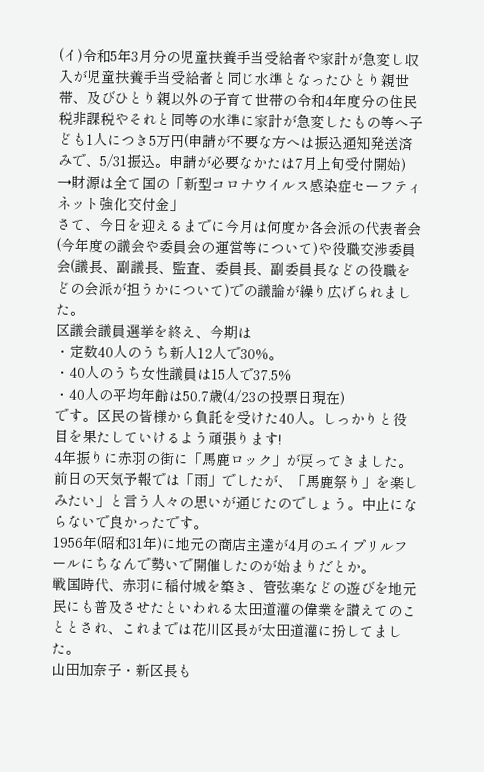(イ)令和5年3月分の児童扶養手当受給者や家計が急変し収入が児童扶養手当受給者と同じ水準となったひとり親世帯、及びひとり親以外の子育て世帯の令和4年度分の住民税非課税やそれと同等の水準に家計が急変したもの等へ子ども1人につき5万円(申請が不要な方へは振込通知発送済みで、5/31振込。申請が必要なかたは7月上旬受付開始)
→財源は全て国の「新型コロナウイルス感染症セーフティネット強化交付金」
さて、今日を迎えるまでに今月は何度か各会派の代表者会(今年度の議会や委員会の運営等について)や役職交渉委員会(議長、副議長、監査、委員長、副委員長などの役職をどの会派が担うかについて)での議論が繰り広げられました。
区議会議員選挙を終え、今期は
・定数40人のうち新人12人で30%。
・40人のうち女性議員は15人で37.5%
・40人の平均年齢は50.7歳(4/23の投票日現在)
です。区民の皆様から負託を受けた40人。しっかりと役目を果たしていけるよう頑張ります!
4年振りに赤羽の街に「馬鹿ロック」が戻ってきました。
前日の天気予報では「雨」でしたが、「馬鹿祭り」を楽しみたい」と言う人々の思いが通じたのでしょう。中止にならないで良かったです。
1956年(昭和31年)に地元の商店主達が4月のエイプリルフールにちなんで勢いで開催したのが始まりだとか。
戦国時代、赤羽に稲付城を築き、管弦楽などの遊びを地元民にも普及させたといわれる太田道灌の偉業を讃えてのこととされ、これまでは花川区長が太田道灌に扮してました。
山田加奈子・新区長も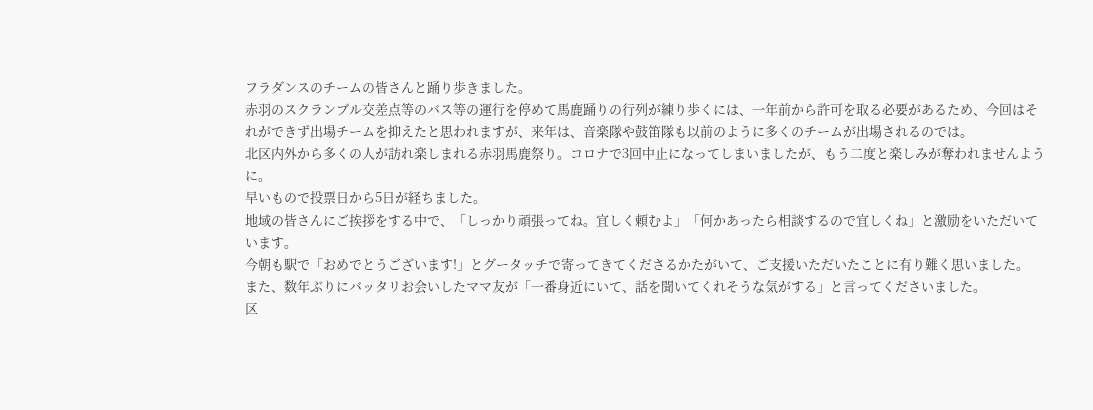フラダンスのチームの皆さんと踊り歩きました。
赤羽のスクランブル交差点等のバス等の運行を停めて馬鹿踊りの行列が練り歩くには、一年前から許可を取る必要があるため、今回はそれができず出場チームを抑えたと思われますが、来年は、音楽隊や鼓笛隊も以前のように多くのチームが出場されるのでは。
北区内外から多くの人が訪れ楽しまれる赤羽馬鹿祭り。コロナで3回中止になってしまいましたが、もう二度と楽しみが奪われませんように。
早いもので投票日から5日が経ちました。
地域の皆さんにご挨拶をする中で、「しっかり頑張ってね。宜しく頼むよ」「何かあったら相談するので宜しくね」と激励をいただいています。
今朝も駅で「おめでとうございます!」とグータッチで寄ってきてくださるかたがいて、ご支援いただいたことに有り難く思いました。
また、数年ぶりにバッタリお会いしたママ友が「一番身近にいて、話を聞いてくれそうな気がする」と言ってくださいました。
区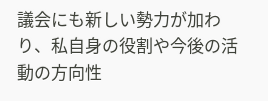議会にも新しい勢力が加わり、私自身の役割や今後の活動の方向性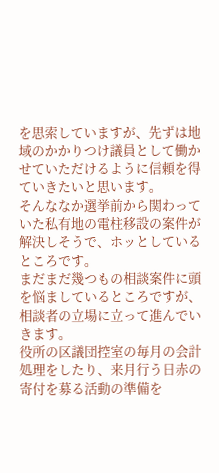を思索していますが、先ずは地域のかかりつけ議員として働かせていただけるように信頼を得ていきたいと思います。
そんななか選挙前から関わっていた私有地の電柱移設の案件が解決しそうで、ホッとしているところです。
まだまだ幾つもの相談案件に頭を悩ましているところですが、相談者の立場に立って進んでいきます。
役所の区議団控室の毎月の会計処理をしたり、来月行う日赤の寄付を募る活動の準備を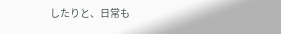したりと、日常も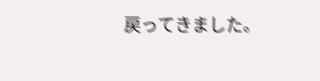戻ってきました。